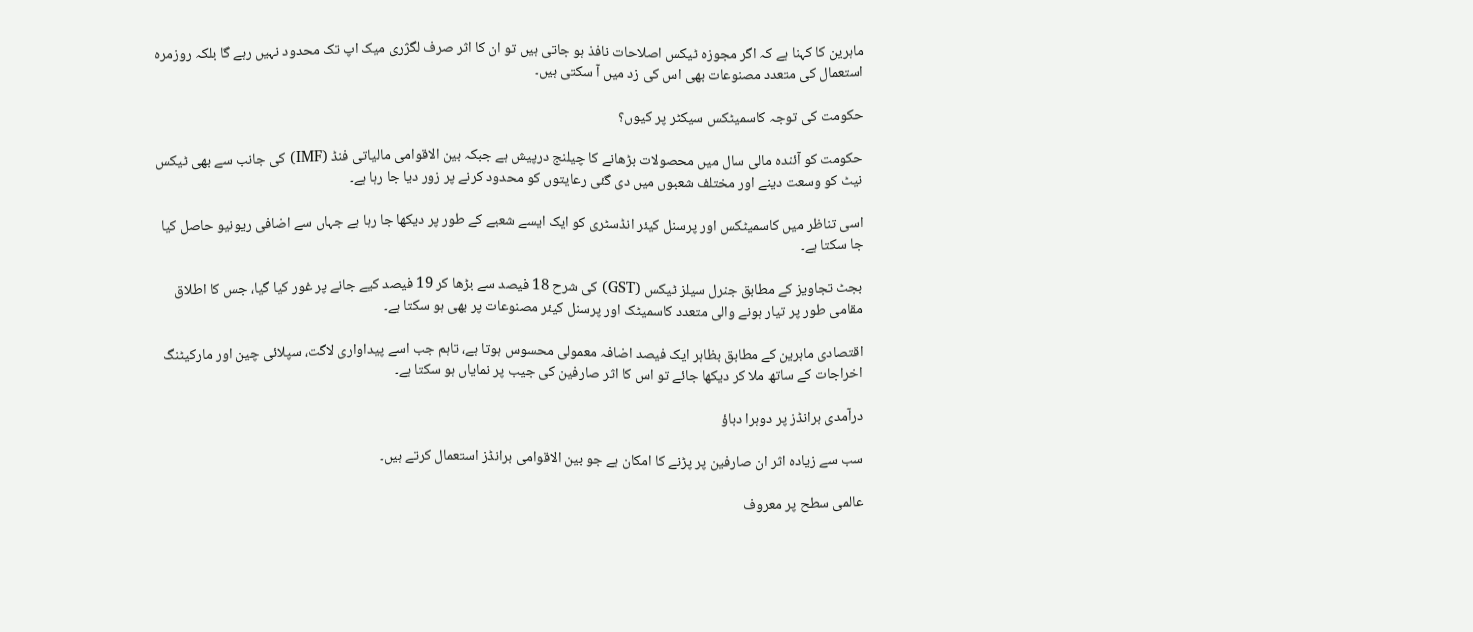ماہرین کا کہنا ہے کہ اگر مجوزہ ٹیکس اصلاحات نافذ ہو جاتی ہیں تو ان کا اثر صرف لگژری میک اپ تک محدود نہیں رہے گا بلکہ روزمرہ استعمال کی متعدد مصنوعات بھی اس کی زد میں آ سکتی ہیں۔

حکومت کی توجہ کاسمیٹکس سیکٹر پر کیوں؟

حکومت کو آئندہ مالی سال میں محصولات بڑھانے کا چیلنج درپیش ہے جبکہ بین الاقوامی مالیاتی فنڈ (IMF) کی جانب سے بھی ٹیکس نیٹ کو وسعت دینے اور مختلف شعبوں میں دی گئی رعایتوں کو محدود کرنے پر زور دیا جا رہا ہے۔

اسی تناظر میں کاسمیٹکس اور پرسنل کیئر انڈسٹری کو ایک ایسے شعبے کے طور پر دیکھا جا رہا ہے جہاں سے اضافی ریونیو حاصل کیا جا سکتا ہے۔

بجٹ تجاویز کے مطابق جنرل سیلز ٹیکس (GST) کی شرح 18 فیصد سے بڑھا کر 19 فیصد کیے جانے پر غور کیا گیا، جس کا اطلاق مقامی طور پر تیار ہونے والی متعدد کاسمیٹک اور پرسنل کیئر مصنوعات پر بھی ہو سکتا ہے۔

اقتصادی ماہرین کے مطابق بظاہر ایک فیصد اضافہ معمولی محسوس ہوتا ہے، تاہم جب اسے پیداواری لاگت، سپلائی چین اور مارکیٹنگ اخراجات کے ساتھ ملا کر دیکھا جائے تو اس کا اثر صارفین کی جیب پر نمایاں ہو سکتا ہے۔

درآمدی برانڈز پر دوہرا دباؤ

سب سے زیادہ اثر ان صارفین پر پڑنے کا امکان ہے جو بین الاقوامی برانڈز استعمال کرتے ہیں۔

عالمی سطح پر معروف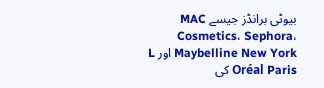بیوٹی برانڈز جیسے MAC Cosmetics، Sephora، Maybelline New York اور L Oréal Paris کی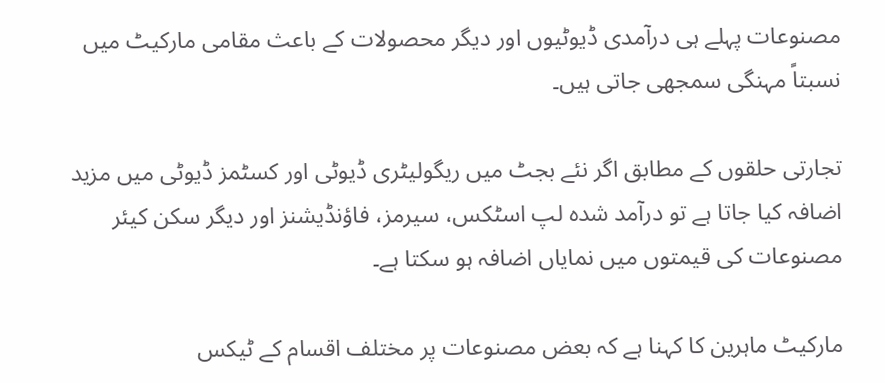مصنوعات پہلے ہی درآمدی ڈیوٹیوں اور دیگر محصولات کے باعث مقامی مارکیٹ میں نسبتاً مہنگی سمجھی جاتی ہیں۔

تجارتی حلقوں کے مطابق اگر نئے بجٹ میں ریگولیٹری ڈیوٹی اور کسٹمز ڈیوٹی میں مزید اضافہ کیا جاتا ہے تو درآمد شدہ لپ اسٹکس، سیرمز، فاؤنڈیشنز اور دیگر سکن کیئر مصنوعات کی قیمتوں میں نمایاں اضافہ ہو سکتا ہے۔

مارکیٹ ماہرین کا کہنا ہے کہ بعض مصنوعات پر مختلف اقسام کے ٹیکس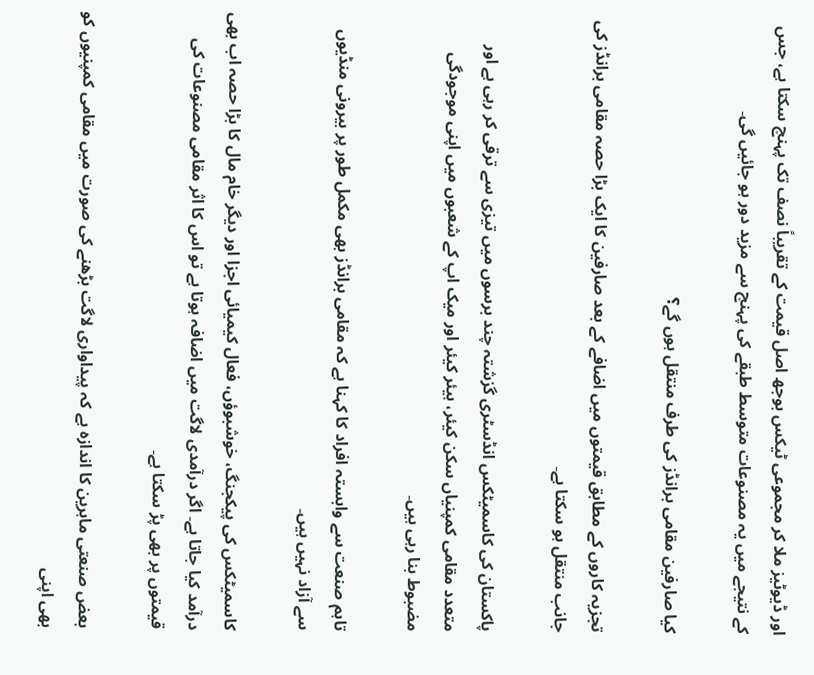اور ڈیوٹیز ملا کر مجموعی ٹیکس بوجھ اصل قیمت کے تقریباً نصف تک پہنچ سکتا ہے، جس کے نتیجے میں یہ مصنوعات متوسط طبقے کی پہنچ سے مزید دور ہو جائیں گی۔

کیا صارفین مقامی برانڈز کی طرف منتقل ہوں گے؟

تجزیہ کاروں کے مطابق قیمتوں میں اضافے کے بعد صارفین کا ایک بڑا حصہ مقامی برانڈز کی جانب منتقل ہو سکتا ہے۔

پاکستان کی کاسمیٹکس انڈسٹری گزشتہ چند برسوں میں تیزی سے ترقی کر رہی ہے اور متعدد مقامی کمپنیاں سکن کیئر، ہیئر کیئر اور میک اپ کے شعبوں میں اپنی موجودگی مضبوط بنا رہی ہیں۔

تاہم صنعت سے وابستہ افراد کا کہنا ہے کہ مقامی برانڈز بھی مکمل طور پر بیرونی منڈیوں سے آزاد نہیں ہیں۔

کاسمیٹکس کی پیکجنگ، خوشبوؤں، فعال کیمیائی اجزا اور دیگر خام مال کا بڑا حصہ اب بھی درآمد کیا جاتا ہے۔ اگر درآمدی لاگت میں اضافہ ہوتا ہے تو اس کا اثر مقامی مصنوعات کی قیمتوں پر بھی پڑ سکتا ہے۔

بعض صنعتی ماہرین کا اندازہ ہے کہ پیداواری لاگت بڑھنے کی صورت میں مقامی کمپنیوں کو بھی اپنی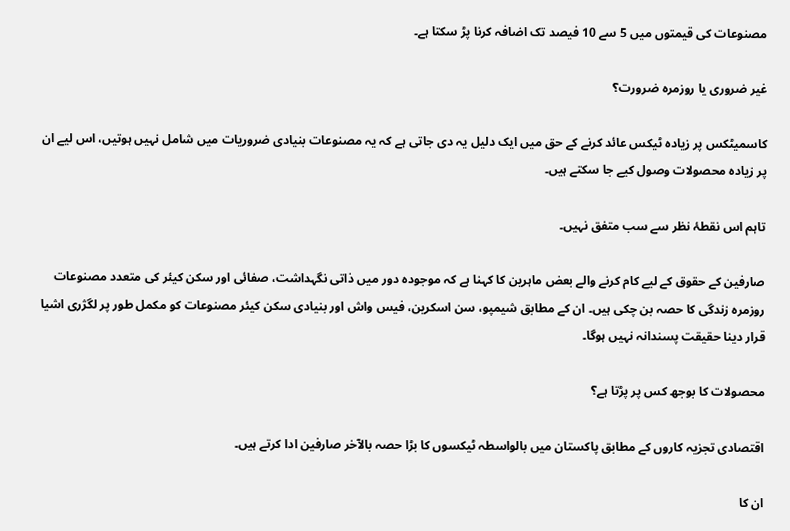مصنوعات کی قیمتوں میں 5 سے 10 فیصد تک اضافہ کرنا پڑ سکتا ہے۔

غیر ضروری یا روزمرہ ضرورت؟

کاسمیٹکس پر زیادہ ٹیکس عائد کرنے کے حق میں ایک دلیل یہ دی جاتی ہے کہ یہ مصنوعات بنیادی ضروریات میں شامل نہیں ہوتیں، اس لیے ان پر زیادہ محصولات وصول کیے جا سکتے ہیں۔

تاہم اس نقطۂ نظر سے سب متفق نہیں۔

صارفین کے حقوق کے لیے کام کرنے والے بعض ماہرین کا کہنا ہے کہ موجودہ دور میں ذاتی نگہداشت، صفائی اور سکن کیئر کی متعدد مصنوعات روزمرہ زندگی کا حصہ بن چکی ہیں۔ ان کے مطابق شیمپو، سن اسکرین، فیس واش اور بنیادی سکن کیئر مصنوعات کو مکمل طور پر لگژری اشیا قرار دینا حقیقت پسندانہ نہیں ہوگا۔

محصولات کا بوجھ کس پر پڑتا ہے؟

اقتصادی تجزیہ کاروں کے مطابق پاکستان میں بالواسطہ ٹیکسوں کا بڑا حصہ بالآخر صارفین ادا کرتے ہیں۔

ان کا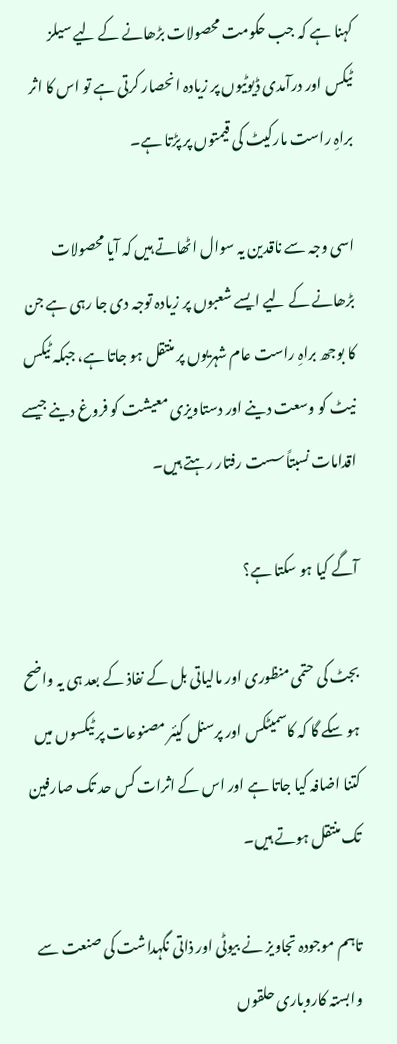کہنا ہے کہ جب حکومت محصولات بڑھانے کے لیے سیلز ٹیکس اور درآمدی ڈیوٹیوں پر زیادہ انحصار کرتی ہے تو اس کا اثر براہِ راست مارکیٹ کی قیمتوں پر پڑتا ہے۔

اسی وجہ سے ناقدین یہ سوال اٹھاتے ہیں کہ آیا محصولات بڑھانے کے لیے ایسے شعبوں پر زیادہ توجہ دی جا رہی ہے جن کا بوجھ براہِ راست عام شہریوں پر منتقل ہو جاتا ہے، جبکہ ٹیکس نیٹ کو وسعت دینے اور دستاویزی معیشت کو فروغ دینے جیسے اقدامات نسبتاً سست رفتار رہتے ہیں۔

آگے کیا ہو سکتا ہے؟

بجٹ کی حتمی منظوری اور مالیاتی بل کے نفاذ کے بعد ہی یہ واضح ہو سکے گا کہ کاسمیٹکس اور پرسنل کیئر مصنوعات پر ٹیکسوں میں کتنا اضافہ کیا جاتا ہے اور اس کے اثرات کس حد تک صارفین تک منتقل ہوتے ہیں۔

تاہم موجودہ تجاویز نے بیوٹی اور ذاتی نگہداشت کی صنعت سے وابستہ کاروباری حلقوں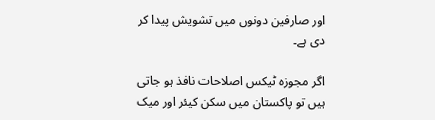اور صارفین دونوں میں تشویش پیدا کر دی ہے۔

اگر مجوزہ ٹیکس اصلاحات نافذ ہو جاتی ہیں تو پاکستان میں سکن کیئر اور میک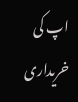اپ کی خریداری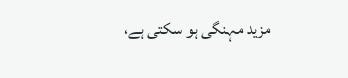مزید مہنگی ہو سکتی ہے،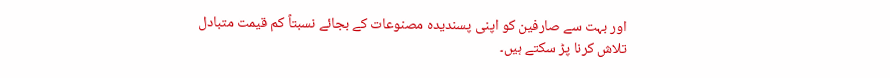اور بہت سے صارفین کو اپنی پسندیدہ مصنوعات کے بجائے نسبتاً کم قیمت متبادل تلاش کرنا پڑ سکتے ہیں۔